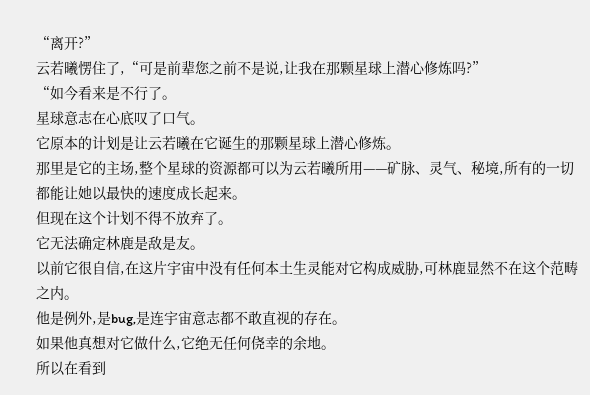“离开?”
云若曦愣住了,“可是前辈您之前不是说,让我在那颗星球上潜心修炼吗?”
“如今看来是不行了。
星球意志在心底叹了口气。
它原本的计划是让云若曦在它诞生的那颗星球上潜心修炼。
那里是它的主场,整个星球的资源都可以为云若曦所用——矿脉、灵气、秘境,所有的一切都能让她以最快的速度成长起来。
但现在这个计划不得不放弃了。
它无法确定林鹿是敌是友。
以前它很自信,在这片宇宙中没有任何本土生灵能对它构成威胁,可林鹿显然不在这个范畴之内。
他是例外,是bug,是连宇宙意志都不敢直视的存在。
如果他真想对它做什么,它绝无任何侥幸的余地。
所以在看到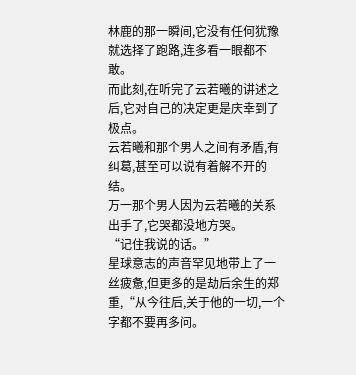林鹿的那一瞬间,它没有任何犹豫就选择了跑路,连多看一眼都不敢。
而此刻,在听完了云若曦的讲述之后,它对自己的决定更是庆幸到了极点。
云若曦和那个男人之间有矛盾,有纠葛,甚至可以说有着解不开的结。
万一那个男人因为云若曦的关系出手了,它哭都没地方哭。
“记住我说的话。”
星球意志的声音罕见地带上了一丝疲惫,但更多的是劫后余生的郑重,“从今往后,关于他的一切,一个字都不要再多问。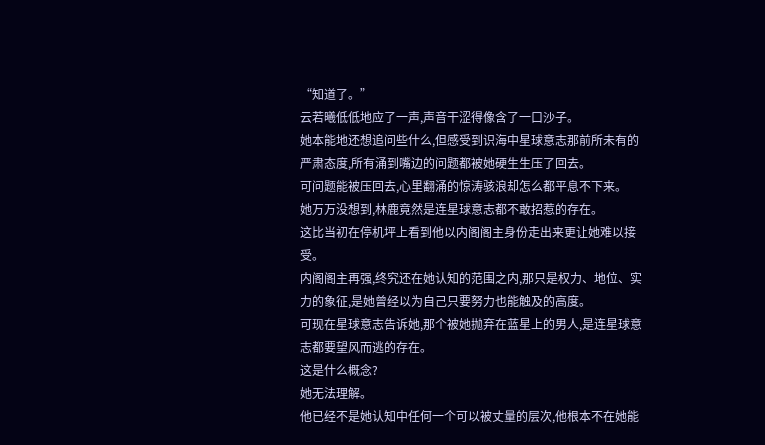“知道了。”
云若曦低低地应了一声,声音干涩得像含了一口沙子。
她本能地还想追问些什么,但感受到识海中星球意志那前所未有的严肃态度,所有涌到嘴边的问题都被她硬生生压了回去。
可问题能被压回去,心里翻涌的惊涛骇浪却怎么都平息不下来。
她万万没想到,林鹿竟然是连星球意志都不敢招惹的存在。
这比当初在停机坪上看到他以内阁阁主身份走出来更让她难以接受。
内阁阁主再强,终究还在她认知的范围之内,那只是权力、地位、实力的象征,是她曾经以为自己只要努力也能触及的高度。
可现在星球意志告诉她,那个被她抛弃在蓝星上的男人,是连星球意志都要望风而逃的存在。
这是什么概念?
她无法理解。
他已经不是她认知中任何一个可以被丈量的层次,他根本不在她能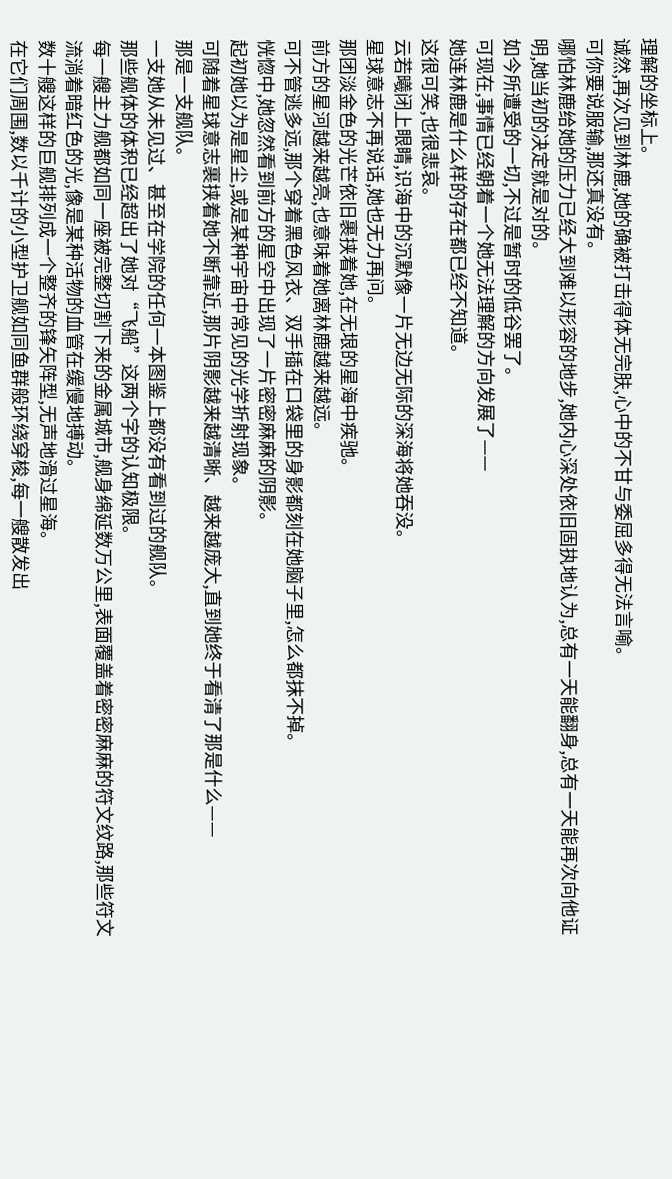理解的坐标上。
诚然,再次见到林鹿,她的确被打击得体无完肤,心中的不甘与委屈多得无法言喻。
可你要说服输,那还真没有。
哪怕林鹿给她的压力已经大到难以形容的地步,她内心深处依旧固执地认为,总有一天能翻身,总有一天能再次向他证明,她当初的决定就是对的。
如今所遭受的一切,不过是暂时的低谷罢了。
可现在,事情已经朝着一个她无法理解的方向发展了——
她连林鹿是什么样的存在都已经不知道。
这很可笑,也很悲哀。
云若曦闭上眼睛,识海中的沉默像一片无边无际的深海将她吞没。
星球意志不再说话,她也无力再问。
那团淡金色的光芒依旧裹挟着她,在无垠的星海中疾驰。
前方的星河越来越亮,也意味着她离林鹿越来越远。
可不管逃多远,那个穿着黑色风衣、双手插在口袋里的身影都刻在她脑子里,怎么都抹不掉。
恍惚中,她忽然看到前方的星空中出现了一片密密麻麻的阴影。
起初她以为是星尘,或是某种宇宙中常见的光学折射现象。
可随着星球意志裹挟着她不断靠近,那片阴影越来越清晰、越来越庞大,直到她终于看清了那是什么——
那是一支舰队。
一支她从未见过、甚至在学院的任何一本图鉴上都没有看到过的舰队。
那些舰体的体积已经超出了她对“飞船”这两个字的认知极限。
每一艘主力舰都如同一座被完整切割下来的金属城市,舰身绵延数万公里,表面覆盖着密密麻麻的符文纹路,那些符文流淌着暗红色的光,像是某种活物的血管在缓慢地搏动。
数十艘这样的巨舰排列成一个整齐的锋矢阵型,无声地滑过星海。
在它们周围,数以千计的小型护卫舰如同鱼群般环绕穿梭,每一艘散发出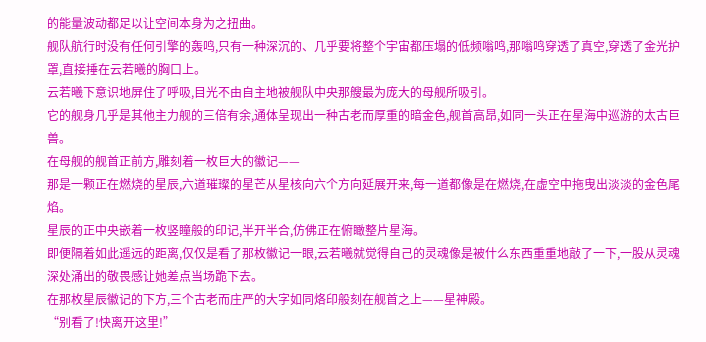的能量波动都足以让空间本身为之扭曲。
舰队航行时没有任何引擎的轰鸣,只有一种深沉的、几乎要将整个宇宙都压塌的低频嗡鸣,那嗡鸣穿透了真空,穿透了金光护罩,直接捶在云若曦的胸口上。
云若曦下意识地屏住了呼吸,目光不由自主地被舰队中央那艘最为庞大的母舰所吸引。
它的舰身几乎是其他主力舰的三倍有余,通体呈现出一种古老而厚重的暗金色,舰首高昂,如同一头正在星海中巡游的太古巨兽。
在母舰的舰首正前方,雕刻着一枚巨大的徽记——
那是一颗正在燃烧的星辰,六道璀璨的星芒从星核向六个方向延展开来,每一道都像是在燃烧,在虚空中拖曳出淡淡的金色尾焰。
星辰的正中央嵌着一枚竖瞳般的印记,半开半合,仿佛正在俯瞰整片星海。
即便隔着如此遥远的距离,仅仅是看了那枚徽记一眼,云若曦就觉得自己的灵魂像是被什么东西重重地敲了一下,一股从灵魂深处涌出的敬畏感让她差点当场跪下去。
在那枚星辰徽记的下方,三个古老而庄严的大字如同烙印般刻在舰首之上——星神殿。
“别看了!快离开这里!”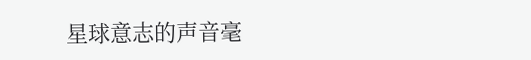星球意志的声音毫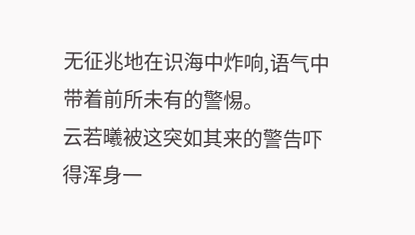无征兆地在识海中炸响,语气中带着前所未有的警惕。
云若曦被这突如其来的警告吓得浑身一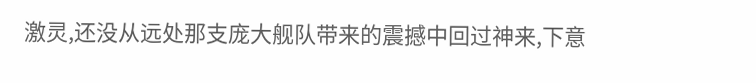激灵,还没从远处那支庞大舰队带来的震撼中回过神来,下意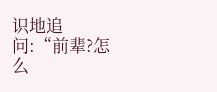识地追问:“前辈?怎么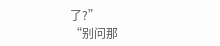了?”
“别问那